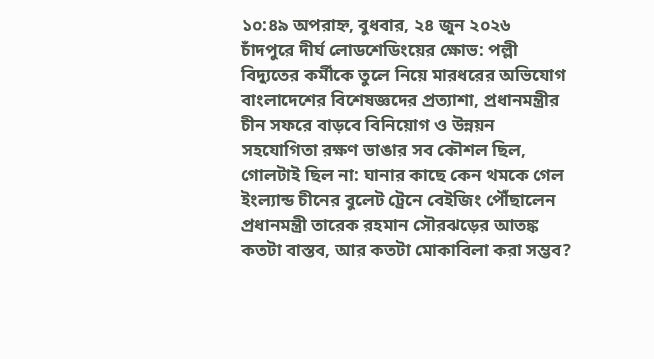১০:৪৯ অপরাহ্ন, বুধবার, ২৪ জুন ২০২৬
চাঁদপুরে দীর্ঘ লোডশেডিংয়ের ক্ষোভ: পল্লী বিদ্যুতের কর্মীকে তুলে নিয়ে মারধরের অভিযোগ বাংলাদেশের বিশেষজ্ঞদের প্রত্যাশা, প্রধানমন্ত্রীর চীন সফরে বাড়বে বিনিয়োগ ও উন্নয়ন সহযোগিতা রক্ষণ ভাঙার সব কৌশল ছিল, গোলটাই ছিল না: ঘানার কাছে কেন থমকে গেল ইংল্যান্ড চীনের বুলেট ট্রেনে বেইজিং পৌঁছালেন প্রধানমন্ত্রী তারেক রহমান সৌরঝড়ের আতঙ্ক কতটা বাস্তব, আর কতটা মোকাবিলা করা সম্ভব?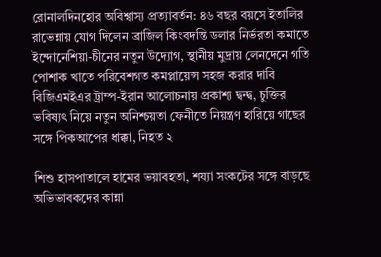রোনালদিনহোর অবিশ্বাস্য প্রত্যাবর্তন: ৪৬ বছর বয়সে ইতালির রাভেন্নায় যোগ দিলেন ব্রাজিল কিংবদন্তি ডলার নির্ভরতা কমাতে ইন্দোনেশিয়া-চীনের নতুন উদ্যোগ, স্থানীয় মুদ্রায় লেনদেনে গতি পোশাক খাতে পরিবেশগত কমপ্লায়েন্স সহজ করার দাবি বিজিএমইএর ট্রাম্প-ইরান আলোচনায় প্রকাশ্য দ্বন্দ্ব, চুক্তির ভবিষ্যৎ নিয়ে নতুন অনিশ্চয়তা ফেনীতে নিয়ন্ত্রণ হারিয়ে গাছের সঙ্গে পিকআপের ধাক্কা, নিহত ২

শিশু হাসপাতালে হামের ভয়াবহতা, শয্যা সংকটের সঙ্গে বাড়ছে অভিভাবকদের কান্না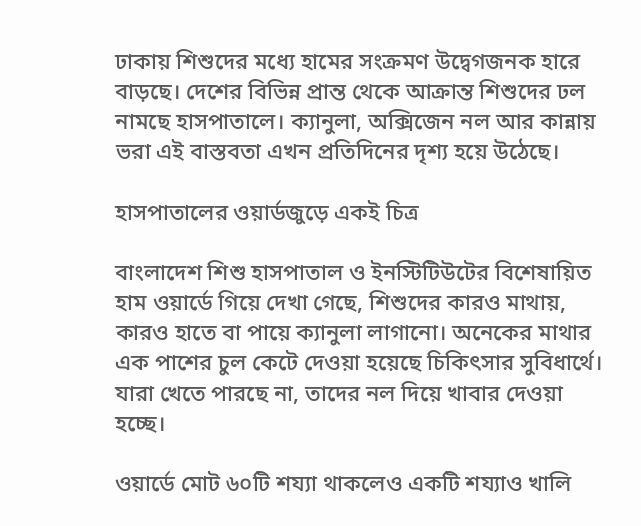ঢাকায় শিশুদের মধ্যে হামের সংক্রমণ উদ্বেগজনক হারে বাড়ছে। দেশের বিভিন্ন প্রান্ত থেকে আক্রান্ত শিশুদের ঢল নামছে হাসপাতালে। ক্যানুলা, অক্সিজেন নল আর কান্নায় ভরা এই বাস্তবতা এখন প্রতিদিনের দৃশ্য হয়ে উঠেছে।

হাসপাতালের ওয়ার্ডজুড়ে একই চিত্র

বাংলাদেশ শিশু হাসপাতাল ও ইনস্টিটিউটের বিশেষায়িত হাম ওয়ার্ডে গিয়ে দেখা গেছে, শিশুদের কারও মাথায়, কারও হাতে বা পায়ে ক্যানুলা লাগানো। অনেকের মাথার এক পাশের চুল কেটে দেওয়া হয়েছে চিকিৎসার সুবিধার্থে। যারা খেতে পারছে না, তাদের নল দিয়ে খাবার দেওয়া হচ্ছে।

ওয়ার্ডে মোট ৬০টি শয্যা থাকলেও একটি শয্যাও খালি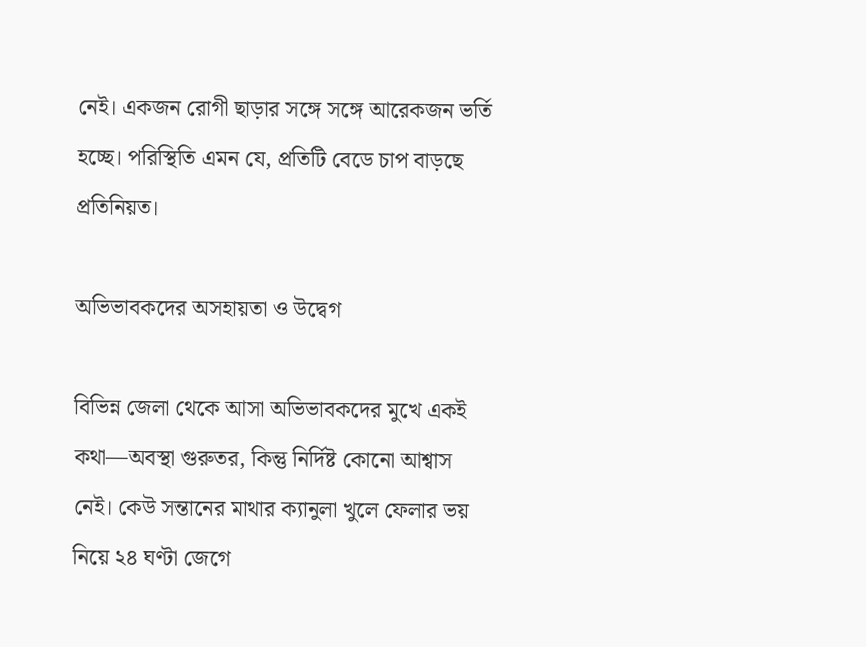নেই। একজন রোগী ছাড়ার সঙ্গে সঙ্গে আরেকজন ভর্তি হচ্ছে। পরিস্থিতি এমন যে, প্রতিটি বেডে চাপ বাড়ছে প্রতিনিয়ত।

অভিভাবকদের অসহায়তা ও উদ্বেগ

বিভিন্ন জেলা থেকে আসা অভিভাবকদের মুখে একই কথা—অবস্থা গুরুতর, কিন্তু নির্দিষ্ট কোনো আশ্বাস নেই। কেউ সন্তানের মাথার ক্যানুলা খুলে ফেলার ভয় নিয়ে ২৪ ঘণ্টা জেগে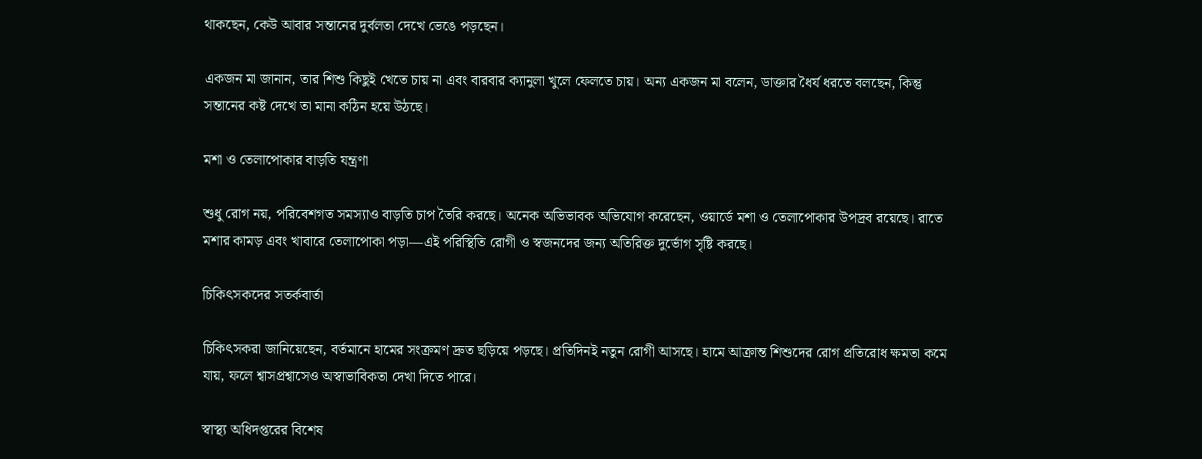থাকছেন, কেউ আবার সন্তানের দুর্বলতা দেখে ভেঙে পড়ছেন।

একজন মা জানান, তার শিশু কিছুই খেতে চায় না এবং বারবার ক্যানুলা খুলে ফেলতে চায়। অন্য একজন মা বলেন, ডাক্তার ধৈর্য ধরতে বলছেন, কিন্তু সন্তানের কষ্ট দেখে তা মানা কঠিন হয়ে উঠছে।

মশা ও তেলাপোকার বাড়তি যন্ত্রণা

শুধু রোগ নয়, পরিবেশগত সমস্যাও বাড়তি চাপ তৈরি করছে। অনেক অভিভাবক অভিযোগ করেছেন, ওয়ার্ডে মশা ও তেলাপোকার উপদ্রব রয়েছে। রাতে মশার কামড় এবং খাবারে তেলাপোকা পড়া—এই পরিস্থিতি রোগী ও স্বজনদের জন্য অতিরিক্ত দুর্ভোগ সৃষ্টি করছে।

চিকিৎসকদের সতর্কবার্তা

চিকিৎসকরা জানিয়েছেন, বর্তমানে হামের সংক্রমণ দ্রুত ছড়িয়ে পড়ছে। প্রতিদিনই নতুন রোগী আসছে। হামে আক্রান্ত শিশুদের রোগ প্রতিরোধ ক্ষমতা কমে যায়, ফলে শ্বাসপ্রশ্বাসেও অস্বাভাবিকতা দেখা দিতে পারে।

স্বাস্থ্য অধিদপ্তরের বিশেষ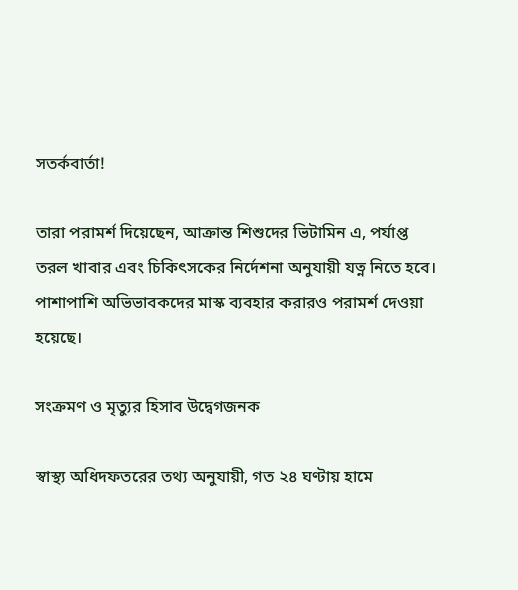সতর্কবার্তা!

তারা পরামর্শ দিয়েছেন, আক্রান্ত শিশুদের ভিটামিন এ, পর্যাপ্ত তরল খাবার এবং চিকিৎসকের নির্দেশনা অনুযায়ী যত্ন নিতে হবে। পাশাপাশি অভিভাবকদের মাস্ক ব্যবহার করারও পরামর্শ দেওয়া হয়েছে।

সংক্রমণ ও মৃত্যুর হিসাব উদ্বেগজনক

স্বাস্থ্য অধিদফতরের তথ্য অনুযায়ী, গত ২৪ ঘণ্টায় হামে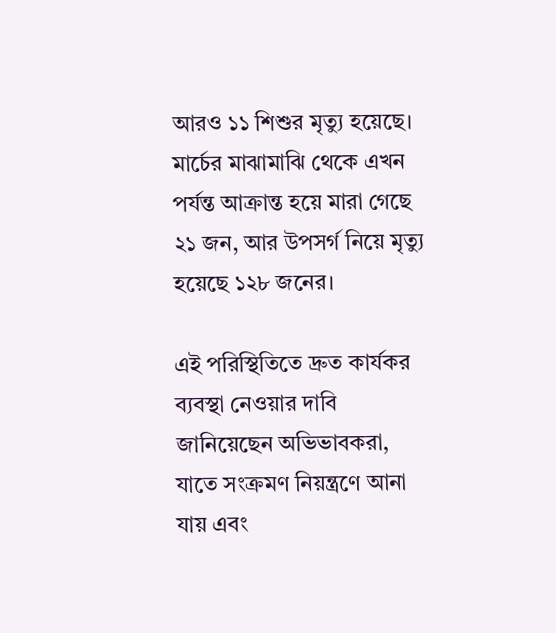আরও ১১ শিশুর মৃত্যু হয়েছে। মার্চের মাঝামাঝি থেকে এখন পর্যন্ত আক্রান্ত হয়ে মারা গেছে ২১ জন, আর উপসর্গ নিয়ে মৃত্যু হয়েছে ১২৮ জনের।

এই পরিস্থিতিতে দ্রুত কার্যকর ব্যবস্থা নেওয়ার দাবি জানিয়েছেন অভিভাবকরা, যাতে সংক্রমণ নিয়ন্ত্রণে আনা যায় এবং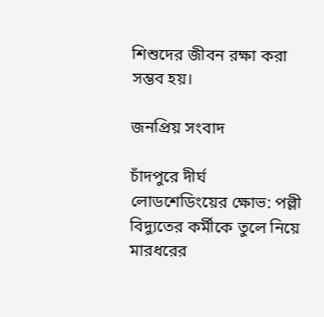শিশুদের জীবন রক্ষা করা সম্ভব হয়।

জনপ্রিয় সংবাদ

চাঁদপুরে দীর্ঘ লোডশেডিংয়ের ক্ষোভ: পল্লী বিদ্যুতের কর্মীকে তুলে নিয়ে মারধরের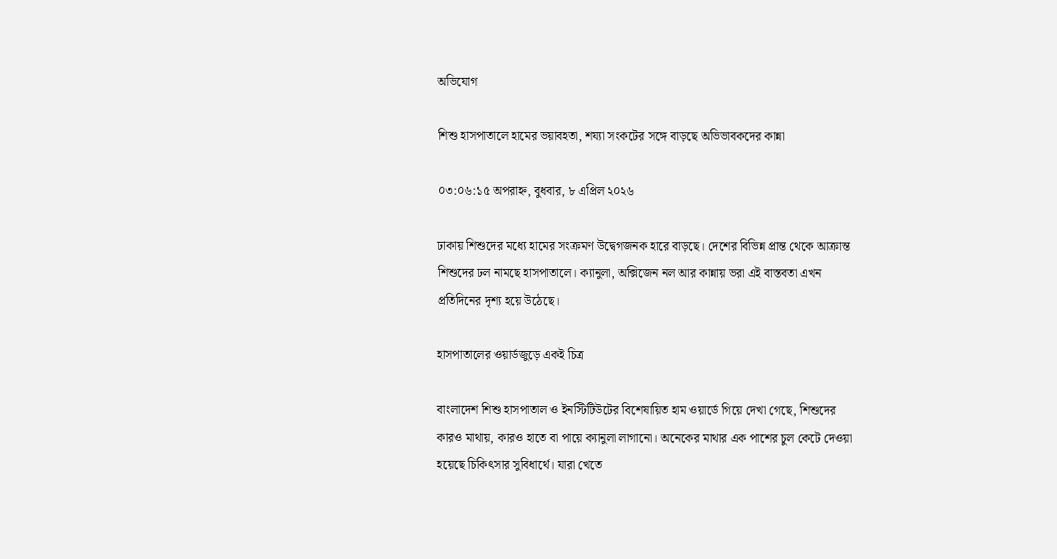অভিযোগ

শিশু হাসপাতালে হামের ভয়াবহতা, শয্যা সংকটের সঙ্গে বাড়ছে অভিভাবকদের কান্না

০৩:০৬:১৫ অপরাহ্ন, বুধবার, ৮ এপ্রিল ২০২৬

ঢাকায় শিশুদের মধ্যে হামের সংক্রমণ উদ্বেগজনক হারে বাড়ছে। দেশের বিভিন্ন প্রান্ত থেকে আক্রান্ত শিশুদের ঢল নামছে হাসপাতালে। ক্যানুলা, অক্সিজেন নল আর কান্নায় ভরা এই বাস্তবতা এখন প্রতিদিনের দৃশ্য হয়ে উঠেছে।

হাসপাতালের ওয়ার্ডজুড়ে একই চিত্র

বাংলাদেশ শিশু হাসপাতাল ও ইনস্টিটিউটের বিশেষায়িত হাম ওয়ার্ডে গিয়ে দেখা গেছে, শিশুদের কারও মাথায়, কারও হাতে বা পায়ে ক্যানুলা লাগানো। অনেকের মাথার এক পাশের চুল কেটে দেওয়া হয়েছে চিকিৎসার সুবিধার্থে। যারা খেতে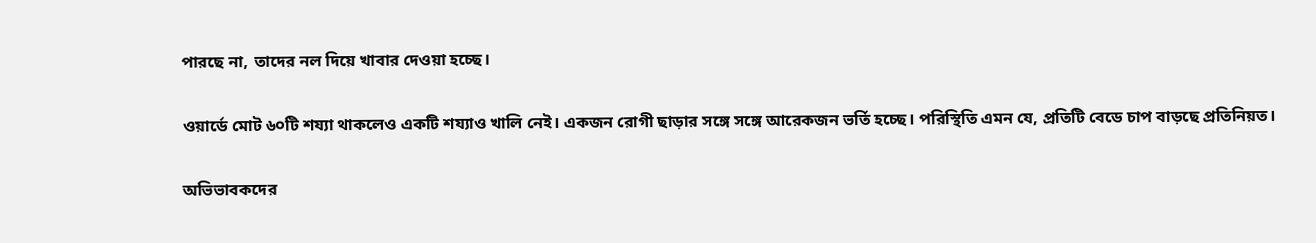পারছে না, তাদের নল দিয়ে খাবার দেওয়া হচ্ছে।

ওয়ার্ডে মোট ৬০টি শয্যা থাকলেও একটি শয্যাও খালি নেই। একজন রোগী ছাড়ার সঙ্গে সঙ্গে আরেকজন ভর্তি হচ্ছে। পরিস্থিতি এমন যে, প্রতিটি বেডে চাপ বাড়ছে প্রতিনিয়ত।

অভিভাবকদের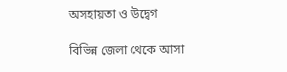অসহায়তা ও উদ্বেগ

বিভিন্ন জেলা থেকে আসা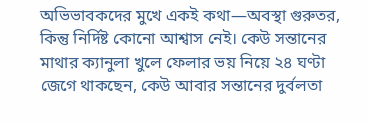অভিভাবকদের মুখে একই কথা—অবস্থা গুরুতর, কিন্তু নির্দিষ্ট কোনো আশ্বাস নেই। কেউ সন্তানের মাথার ক্যানুলা খুলে ফেলার ভয় নিয়ে ২৪ ঘণ্টা জেগে থাকছেন, কেউ আবার সন্তানের দুর্বলতা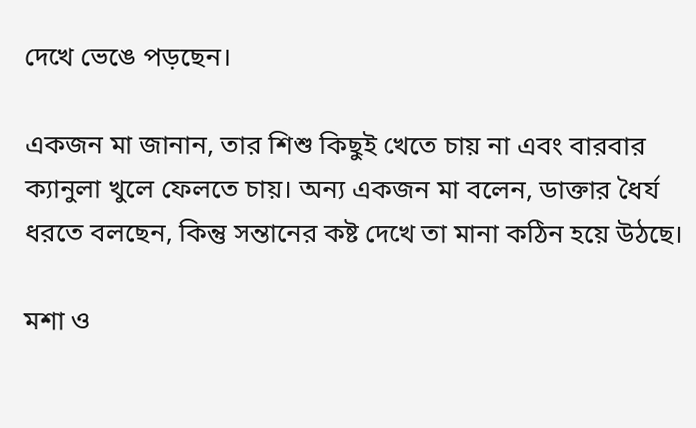দেখে ভেঙে পড়ছেন।

একজন মা জানান, তার শিশু কিছুই খেতে চায় না এবং বারবার ক্যানুলা খুলে ফেলতে চায়। অন্য একজন মা বলেন, ডাক্তার ধৈর্য ধরতে বলছেন, কিন্তু সন্তানের কষ্ট দেখে তা মানা কঠিন হয়ে উঠছে।

মশা ও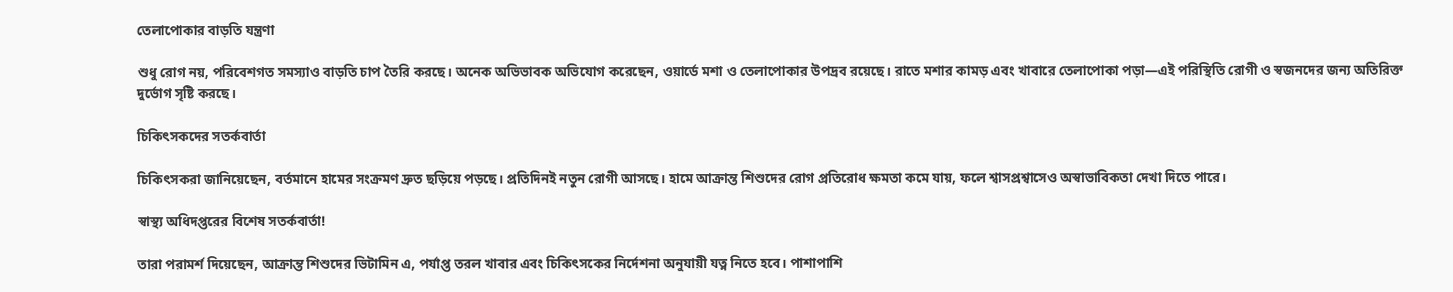তেলাপোকার বাড়তি যন্ত্রণা

শুধু রোগ নয়, পরিবেশগত সমস্যাও বাড়তি চাপ তৈরি করছে। অনেক অভিভাবক অভিযোগ করেছেন, ওয়ার্ডে মশা ও তেলাপোকার উপদ্রব রয়েছে। রাতে মশার কামড় এবং খাবারে তেলাপোকা পড়া—এই পরিস্থিতি রোগী ও স্বজনদের জন্য অতিরিক্ত দুর্ভোগ সৃষ্টি করছে।

চিকিৎসকদের সতর্কবার্তা

চিকিৎসকরা জানিয়েছেন, বর্তমানে হামের সংক্রমণ দ্রুত ছড়িয়ে পড়ছে। প্রতিদিনই নতুন রোগী আসছে। হামে আক্রান্ত শিশুদের রোগ প্রতিরোধ ক্ষমতা কমে যায়, ফলে শ্বাসপ্রশ্বাসেও অস্বাভাবিকতা দেখা দিতে পারে।

স্বাস্থ্য অধিদপ্তরের বিশেষ সতর্কবার্তা!

তারা পরামর্শ দিয়েছেন, আক্রান্ত শিশুদের ভিটামিন এ, পর্যাপ্ত তরল খাবার এবং চিকিৎসকের নির্দেশনা অনুযায়ী যত্ন নিতে হবে। পাশাপাশি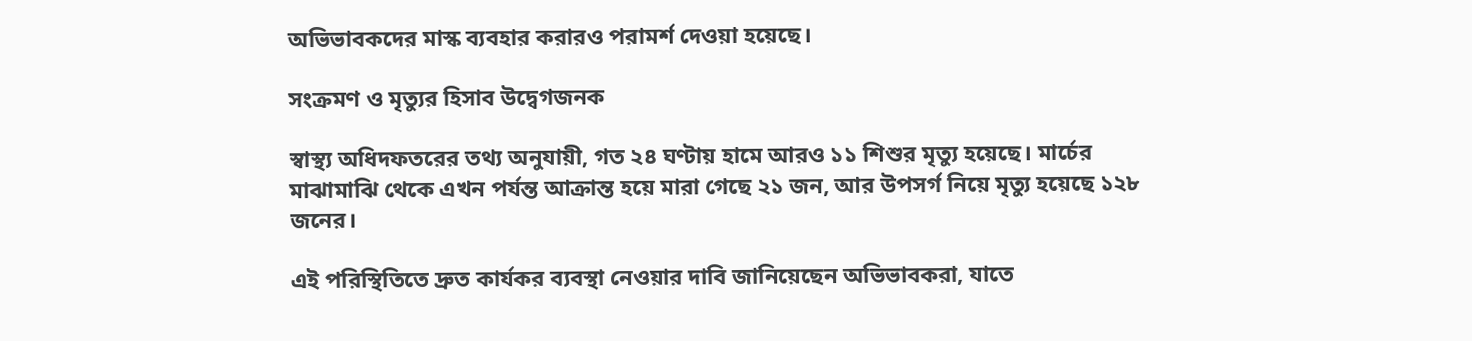অভিভাবকদের মাস্ক ব্যবহার করারও পরামর্শ দেওয়া হয়েছে।

সংক্রমণ ও মৃত্যুর হিসাব উদ্বেগজনক

স্বাস্থ্য অধিদফতরের তথ্য অনুযায়ী, গত ২৪ ঘণ্টায় হামে আরও ১১ শিশুর মৃত্যু হয়েছে। মার্চের মাঝামাঝি থেকে এখন পর্যন্ত আক্রান্ত হয়ে মারা গেছে ২১ জন, আর উপসর্গ নিয়ে মৃত্যু হয়েছে ১২৮ জনের।

এই পরিস্থিতিতে দ্রুত কার্যকর ব্যবস্থা নেওয়ার দাবি জানিয়েছেন অভিভাবকরা, যাতে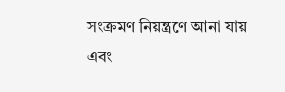সংক্রমণ নিয়ন্ত্রণে আনা যায় এবং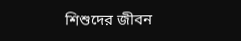শিশুদের জীবন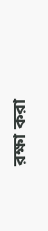রক্ষা করা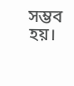সম্ভব হয়।